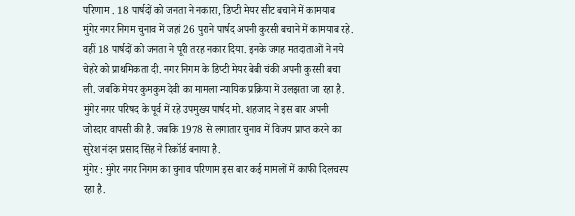परिणाम . 18 पार्षदों को जनता ने नकारा, डिप्टी मेयर सीट बचाने में कामयाब
मुंगेर नगर निगम चुनाव में जहां 26 पुराने पार्षद अपनी कुरसी बचाने में कामयाब रहे. वहीं 18 पार्षदों को जनता ने पूरी तरह नकार दिया. इनके जगह मतदाताओं ने नये चेहरे को प्राथमिकता दी. नगर निगम के डिप्टी मेयर बेबी चंकी अपनी कुरसी बचा ली. जबकि मेयर कुमकुम देवी का मामला न्यायिक प्रक्रिया में उलझता जा रहा है. मुंगेर नगर परिषद के पूर्व में रहे उपमुख्य पार्षद मो. शहजाद ने इस बार अपनी जोरदार वापसी की है. जबकि 1978 से लगातार चुनाव में विजय प्राप्त करने का सुरेश नंदन प्रसाद सिंह ने रिकॉर्ड बनाया है.
मुंगेर : मुंगेर नगर निगम का चुनाव परिणाम इस बार कई मामलों में काफी दिलचस्प रहा है.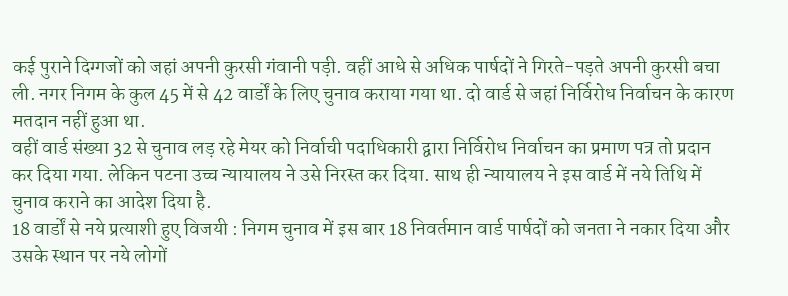कई पुराने दिग्गजों को जहां अपनी कुरसी गंवानी पड़ी. वहीं आधे से अधिक पार्षदों ने गिरते-पड़ते अपनी कुरसी बचा ली. नगर निगम के कुल 45 में से 42 वार्डों के लिए चुनाव कराया गया था. दो वार्ड से जहां निर्विरोध निर्वाचन के कारण मतदान नहीं हुआ था.
वहीं वार्ड संख्या 32 से चुनाव लड़ रहे मेयर को निर्वाची पदाधिकारी द्वारा निर्विरोध निर्वाचन का प्रमाण पत्र तो प्रदान कर दिया गया. लेकिन पटना उच्च न्यायालय ने उसे निरस्त कर दिया. साथ ही न्यायालय ने इस वार्ड में नये तिथि में चुनाव कराने का आदेश दिया है.
18 वार्डों से नये प्रत्याशी हुए विजयी : निगम चुनाव में इस बार 18 निवर्तमान वार्ड पार्षदों को जनता ने नकार दिया और उसके स्थान पर नये लोगों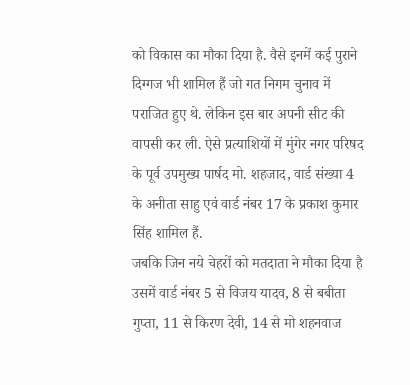को विकास का मौका दिया है. वैसे इनमें कई पुराने दिग्गज भी शामिल हैं जो गत निगम चुनाव में पराजित हुए थे. लेकिन इस बार अपनी सीट की वापसी कर ली. ऐसे प्रत्याशियों में मुंगेर नगर परिषद के पूर्व उपमुख्य पार्षद मो. शहजाद, वार्ड संख्या 4 के अनीता साहु एवं वार्ड नंबर 17 के प्रकाश कुमार सिंह शामिल हैं.
जबकि जिन नये चेहरों को मतदाता ने मौका दिया है उसमें वार्ड नंबर 5 से विजय यादव, 8 से बबीता गुप्ता, 11 से किरण देवी, 14 से मो शहनवाज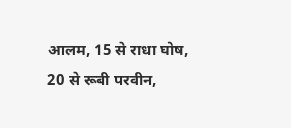आलम, 15 से राधा घोष, 20 से रूबी परवीन,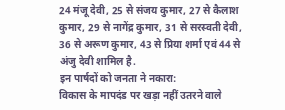24 मंजू देवी, 25 से संजय कुमार, 27 से कैलाश कुमार, 29 से नागेंद्र कुमार, 31 से सरस्वती देवी, 36 से अरूण कुमार, 43 से प्रिया शर्मा एवं 44 से अंजु देवी शामिल है.
इन पार्षदों को जनता ने नकारा:
विकास के मापदंड पर खड़ा नहीं उतरने वाले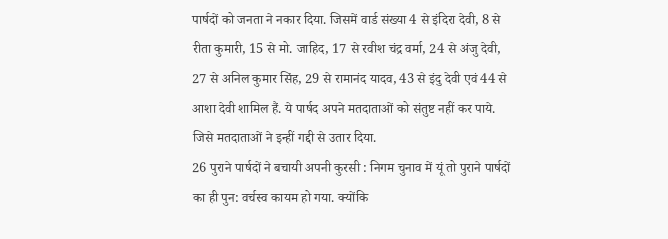पार्षदों को जनता ने नकार दिया. जिसमें वार्ड संख्या 4 से इंदिरा देवी, 8 से रीता कुमारी, 15 से मो. जाहिद, 17 से रवीश चंद्र वर्मा, 24 से अंजु देवी, 27 से अनिल कुमार सिंह, 29 से रामानंद यादव, 43 से इंदु देवी एवं 44 से आशा देवी शामिल हैं. ये पार्षद अपने मतदाताओं को संतुष्ट नहीं कर पाये. जिसे मतदाताओं ने इन्हीं गद्दी से उतार दिया.
26 पुराने पार्षदों ने बचायी अपनी कुरसी : निगम चुनाव में यूं तो पुराने पार्षदों का ही पुन: वर्चस्व कायम हो गया. क्योंकि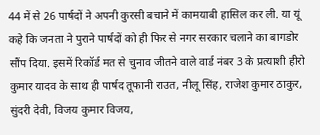44 में से 26 पार्षदों ने अपनी कुरसी बचाने में कामयाबी हासिल कर ली. या यूं कहे कि जनता ने पुराने पार्षदों को ही फिर से नगर सरकार चलाने का बागडोर सौंप दिया. इसमें रिकॉर्ड मत से चुनाव जीतने वाले वार्ड नंबर 3 के प्रत्याशी हीरो कुमार यादव के साथ ही पार्षद तूफानी राउत, नीलू सिंह, राजेश कुमार ठाकुर, सुंदरी देवी, विजय कुमार विजय,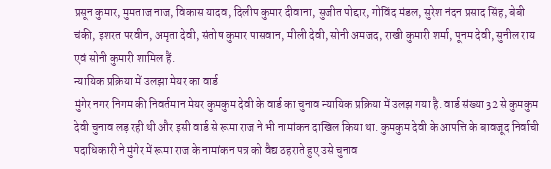प्रसून कुमार, मुमताज नाज, विकास यादव, दिलीप कुमार दीवाना, सुजीत पोद्दार, गोविंद मंडल, सुरेश नंदन प्रसाद सिंह, बेबी चंकी, इशरत परवीन, अमृता देवी, संतोष कुमार पासवान, मीली देवी, सोनी अमजद, राखी कुमारी शर्मा, पूनम देवी, सुनील राय एवं सोनी कुमारी शामिल हैं.
न्यायिक प्रक्रिया में उलझा मेयर का वार्ड
मुंगेर नगर निगम की निवर्तमान मेयर कुमकुम देवी के वार्ड का चुनाव न्यायिक प्रक्रिया में उलझ गया है. वार्ड संख्या 32 से कुमकुम देवी चुनाव लड़ रही थी और इसी वार्ड से रूमा राज ने भी नामांकन दाखिल किया था. कुमकुम देवी के आपत्ति के बावजूद निर्वाची पदाधिकारी ने मुंगेर में रूमा राज के नामांकन पत्र को वैद्य ठहराते हुए उसे चुनाव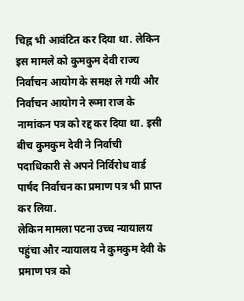चिह्न भी आवंटित कर दिया था. लेकिन इस मामले को कुमकुम देवी राज्य निर्वाचन आयोग के समक्ष ले गयी और निर्वाचन आयोग ने रूमा राज के नामांकन पत्र को रद्द कर दिया था. इसी बीच कुमकुम देवी ने निर्वाची पदाधिकारी से अपने निर्विरोध वार्ड पार्षद निर्वाचन का प्रमाण पत्र भी प्राप्त कर लिया.
लेकिन मामला पटना उच्च न्यायालय पहुंचा और न्यायालय ने कुमकुम देवी के प्रमाण पत्र को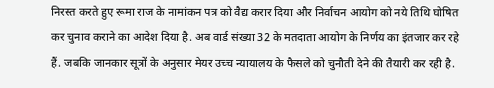निरस्त करते हुए रूमा राज के नामांकन पत्र को वैद्य करार दिया और निर्वाचन आयोग को नये तिथि घोषित कर चुनाव कराने का आदेश दिया है. अब वार्ड संख्या 32 के मतदाता आयोग के निर्णय का इंतजार कर रहे हैं. जबकि जानकार सूत्रों के अनुसार मेयर उच्च न्यायालय के फैसले को चुनौती देने की तैयारी कर रही है.